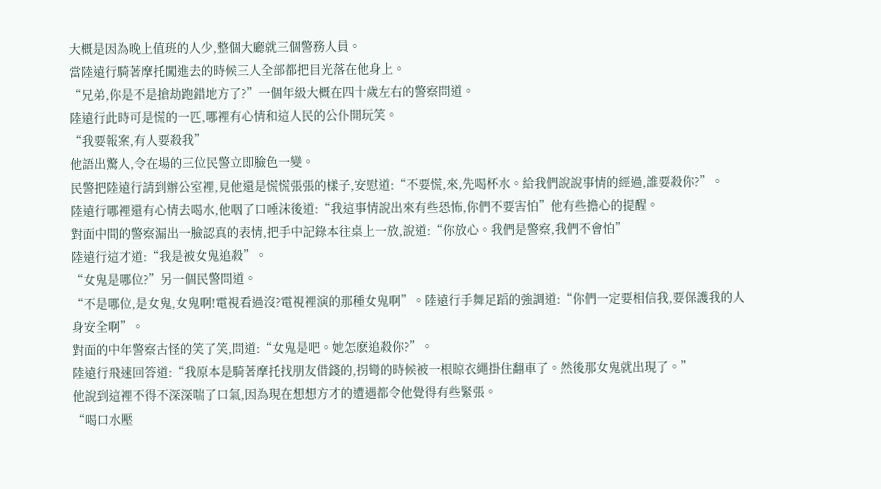大概是因為晚上值班的人少,整個大廳就三個警務人員。
當陸遠行騎著摩托闖進去的時候三人全部都把目光落在他身上。
“兄弟,你是不是搶劫跑錯地方了?”一個年級大概在四十歲左右的警察問道。
陸遠行此時可是慌的一匹,哪裡有心情和這人民的公仆開玩笑。
“我要報案,有人要殺我”
他語出驚人,令在場的三位民警立即臉色一變。
民警把陸遠行請到辦公室裡,見他還是慌慌張張的樣子,安慰道:“不要慌,來,先喝杯水。給我們說說事情的經過,誰要殺你?”。
陸遠行哪裡還有心情去喝水,他咽了口唾沫後道:“我這事情說出來有些恐怖,你們不要害怕”他有些擔心的提醒。
對面中間的警察漏出一臉認真的表情,把手中記錄本往桌上一放,說道:“你放心。我們是警察,我們不會怕”
陸遠行這才道:“我是被女鬼追殺”。
“女鬼是哪位?”另一個民警問道。
“不是哪位,是女鬼,女鬼啊!電視看過沒?電視裡演的那種女鬼啊”。陸遠行手舞足蹈的強調道:“你們一定要相信我,要保護我的人身安全啊”。
對面的中年警察古怪的笑了笑,問道:“女鬼是吧。她怎麽追殺你?”。
陸遠行飛速回答道:“我原本是騎著摩托找朋友借錢的,拐彎的時候被一根晾衣繩掛住翻車了。然後那女鬼就出現了。”
他說到這裡不得不深深喘了口氣,因為現在想想方才的遭遇都令他覺得有些緊張。
“喝口水壓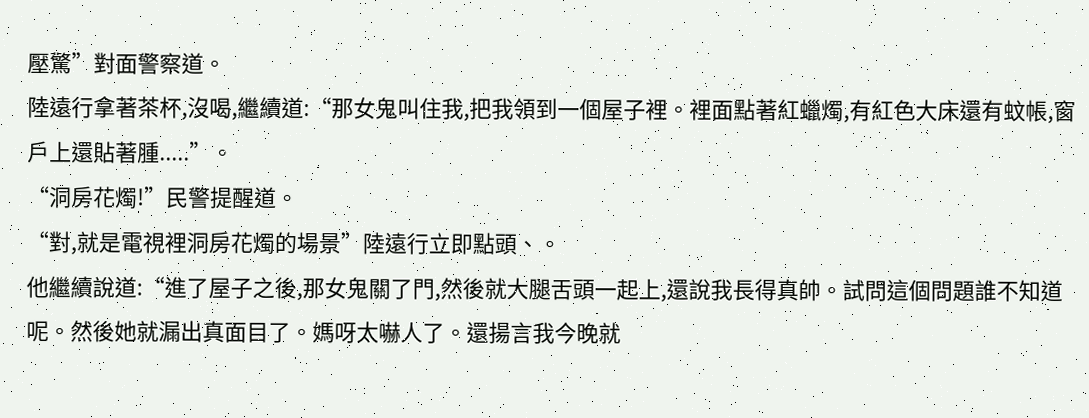壓驚”對面警察道。
陸遠行拿著茶杯,沒喝,繼續道:“那女鬼叫住我,把我領到一個屋子裡。裡面點著紅蠟燭,有紅色大床還有蚊帳,窗戶上還貼著腫.....”。
“洞房花燭!”民警提醒道。
“對,就是電視裡洞房花燭的場景”陸遠行立即點頭、。
他繼續說道:“進了屋子之後,那女鬼關了門,然後就大腿舌頭一起上,還說我長得真帥。試問這個問題誰不知道呢。然後她就漏出真面目了。媽呀太嚇人了。還揚言我今晚就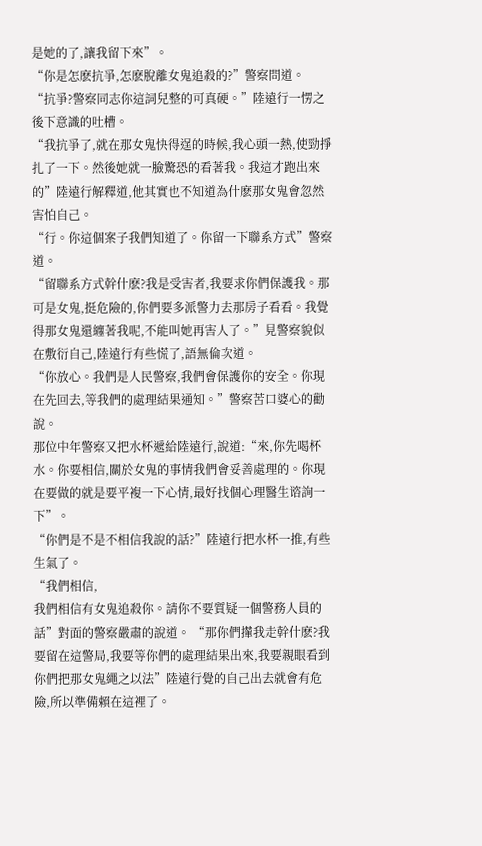是她的了,讓我留下來”。
“你是怎麽抗爭,怎麽脫離女鬼追殺的?”警察問道。
“抗爭?警察同志你這詞兒整的可真硬。”陸遠行一愣之後下意識的吐槽。
“我抗爭了,就在那女鬼快得逞的時候,我心頭一熱,使勁掙扎了一下。然後她就一臉驚恐的看著我。我這才跑出來的”陸遠行解釋道,他其實也不知道為什麽那女鬼會忽然害怕自己。
“行。你這個案子我們知道了。你留一下聯系方式”警察道。
“留聯系方式幹什麽?我是受害者,我要求你們保護我。那可是女鬼,挺危險的,你們要多派警力去那房子看看。我覺得那女鬼還纏著我呢,不能叫她再害人了。”見警察貌似在敷衍自己,陸遠行有些慌了,語無倫次道。
“你放心。我們是人民警察,我們會保護你的安全。你現在先回去,等我們的處理結果通知。”警察苦口婆心的勸說。
那位中年警察又把水杯遞給陸遠行,說道:“來,你先喝杯水。你要相信,關於女鬼的事情我們會妥善處理的。你現在要做的就是要平複一下心情,最好找個心理醫生谘詢一下”。
“你們是不是不相信我說的話?”陸遠行把水杯一推,有些生氣了。
“我們相信,
我們相信有女鬼追殺你。請你不要質疑一個警務人員的話”對面的警察嚴肅的說道。 “那你們攆我走幹什麽?我要留在這警局,我要等你們的處理結果出來,我要親眼看到你們把那女鬼繩之以法”陸遠行覺的自己出去就會有危險,所以準備賴在這裡了。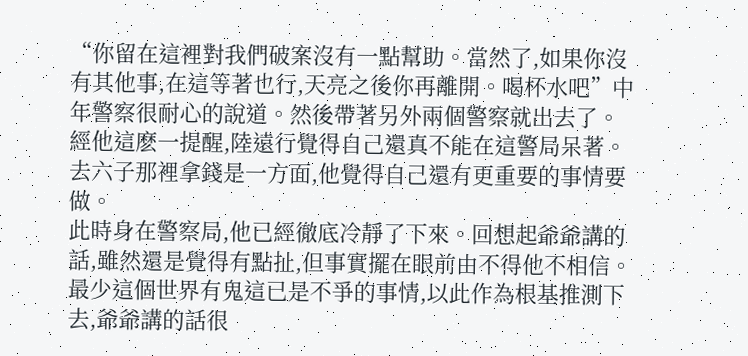“你留在這裡對我們破案沒有一點幫助。當然了,如果你沒有其他事,在這等著也行,天亮之後你再離開。喝杯水吧”中年警察很耐心的說道。然後帶著另外兩個警察就出去了。
經他這麽一提醒,陸遠行覺得自己還真不能在這警局呆著。
去六子那裡拿錢是一方面,他覺得自己還有更重要的事情要做。
此時身在警察局,他已經徹底冷靜了下來。回想起爺爺講的話,雖然還是覺得有點扯,但事實擺在眼前由不得他不相信。最少這個世界有鬼這已是不爭的事情,以此作為根基推測下去,爺爺講的話很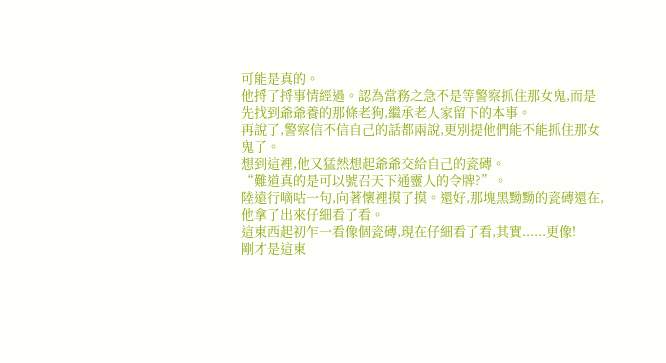可能是真的。
他捋了捋事情經過。認為當務之急不是等警察抓住那女鬼,而是先找到爺爺養的那條老狗,繼承老人家留下的本事。
再說了,警察信不信自己的話都兩說,更別提他們能不能抓住那女鬼了。
想到這裡,他又猛然想起爺爺交給自己的瓷磚。
“難道真的是可以號召天下通靈人的令牌?”。
陸遠行嘀咕一句,向著懷裡摸了摸。還好,那塊黑黝黝的瓷磚還在,他拿了出來仔細看了看。
這東西起初乍一看像個瓷磚,現在仔細看了看,其實......更像!
剛才是這東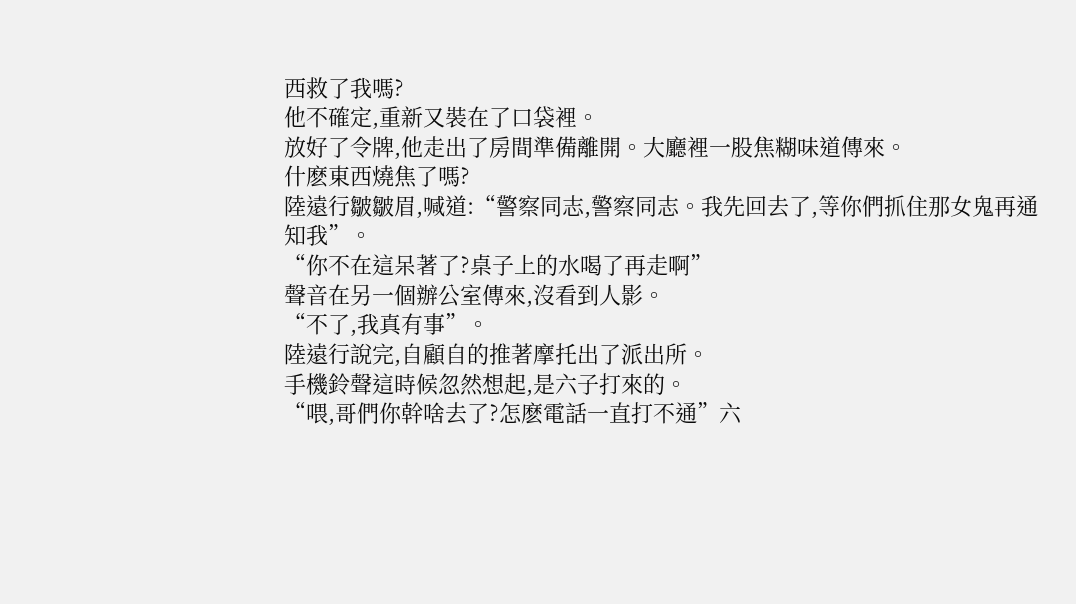西救了我嗎?
他不確定,重新又裝在了口袋裡。
放好了令牌,他走出了房間準備離開。大廳裡一股焦糊味道傳來。
什麽東西燒焦了嗎?
陸遠行皺皺眉,喊道:“警察同志,警察同志。我先回去了,等你們抓住那女鬼再通知我”。
“你不在這呆著了?桌子上的水喝了再走啊”
聲音在另一個辦公室傳來,沒看到人影。
“不了,我真有事”。
陸遠行說完,自顧自的推著摩托出了派出所。
手機鈴聲這時候忽然想起,是六子打來的。
“喂,哥們你幹啥去了?怎麽電話一直打不通”六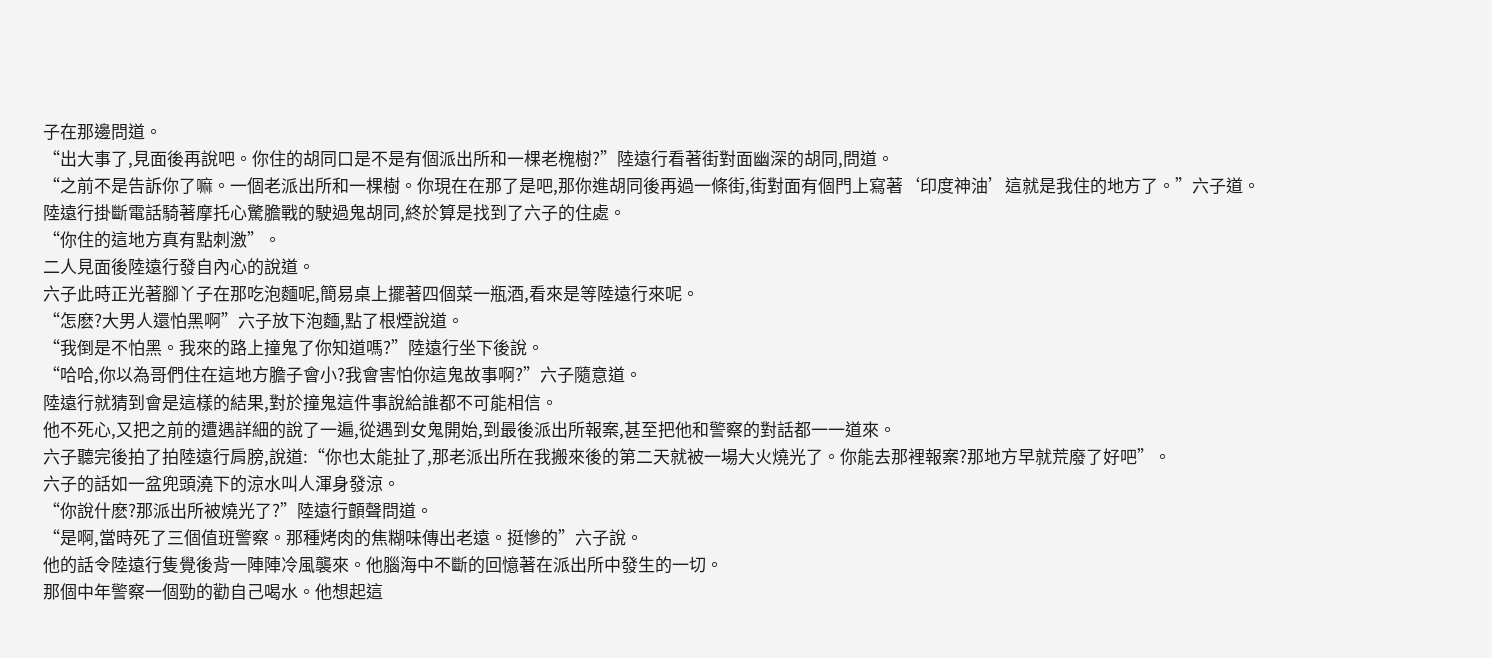子在那邊問道。
“出大事了,見面後再說吧。你住的胡同口是不是有個派出所和一棵老槐樹?”陸遠行看著街對面幽深的胡同,問道。
“之前不是告訴你了嘛。一個老派出所和一棵樹。你現在在那了是吧,那你進胡同後再過一條街,街對面有個門上寫著‘印度神油’這就是我住的地方了。”六子道。
陸遠行掛斷電話騎著摩托心驚膽戰的駛過鬼胡同,終於算是找到了六子的住處。
“你住的這地方真有點刺激”。
二人見面後陸遠行發自內心的說道。
六子此時正光著腳丫子在那吃泡麵呢,簡易桌上擺著四個菜一瓶酒,看來是等陸遠行來呢。
“怎麽?大男人還怕黑啊”六子放下泡麵,點了根煙說道。
“我倒是不怕黑。我來的路上撞鬼了你知道嗎?”陸遠行坐下後說。
“哈哈,你以為哥們住在這地方膽子會小?我會害怕你這鬼故事啊?”六子隨意道。
陸遠行就猜到會是這樣的結果,對於撞鬼這件事說給誰都不可能相信。
他不死心,又把之前的遭遇詳細的說了一遍,從遇到女鬼開始,到最後派出所報案,甚至把他和警察的對話都一一道來。
六子聽完後拍了拍陸遠行肩膀,說道:“你也太能扯了,那老派出所在我搬來後的第二天就被一場大火燒光了。你能去那裡報案?那地方早就荒廢了好吧”。
六子的話如一盆兜頭澆下的涼水叫人渾身發涼。
“你說什麽?那派出所被燒光了?”陸遠行顫聲問道。
“是啊,當時死了三個值班警察。那種烤肉的焦糊味傳出老遠。挺慘的”六子說。
他的話令陸遠行隻覺後背一陣陣冷風襲來。他腦海中不斷的回憶著在派出所中發生的一切。
那個中年警察一個勁的勸自己喝水。他想起這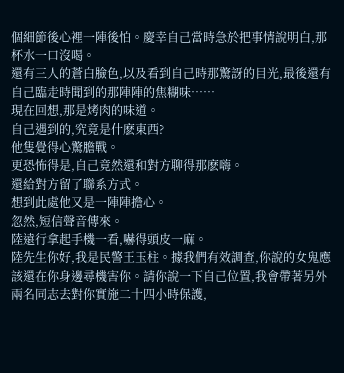個細節後心裡一陣後怕。慶幸自己當時急於把事情說明白,那杯水一口沒喝。
還有三人的蒼白臉色,以及看到自己時那驚訝的目光,最後還有自己臨走時聞到的那陣陣的焦糊味……
現在回想,那是烤肉的味道。
自己遇到的,究竟是什麽東西?
他隻覺得心驚膽戰。
更恐怖得是,自己竟然還和對方聊得那麽嗨。
還給對方留了聯系方式。
想到此處他又是一陣陣擔心。
忽然,短信聲音傳來。
陸遠行拿起手機一看,嚇得頭皮一麻。
陸先生你好,我是民警王玉柱。據我們有效調查,你說的女鬼應該還在你身邊尋機害你。請你說一下自己位置,我會帶著另外兩名同志去對你實施二十四小時保護,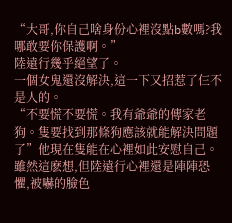“大哥,你自己啥身份心裡沒點b數嗎?我哪敢要你保護啊。”
陸遠行幾乎絕望了。
一個女鬼還沒解決,這一下又招惹了仨不是人的。
“不要慌不要慌。我有爺爺的傳家老狗。隻要找到那條狗應該就能解決問題了”他現在隻能在心裡如此安慰自己。
雖然這麽想,但陸遠行心裡還是陣陣恐懼,被嚇的臉色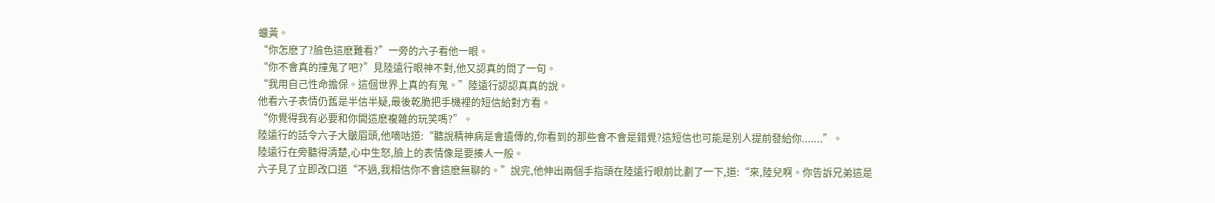蠟黃。
“你怎麽了?臉色這麽難看?”一旁的六子看他一眼。
“你不會真的撞鬼了吧?”見陸遠行眼神不對,他又認真的問了一句。
“我用自己性命擔保。這個世界上真的有鬼。”陸遠行認認真真的說。
他看六子表情仍舊是半信半疑,最後乾脆把手機裡的短信給對方看。
“你覺得我有必要和你開這麽複雜的玩笑嗎?”。
陸遠行的話令六子大皺眉頭,他嘀咕道:“聽說精神病是會遺傳的,你看到的那些會不會是錯覺?這短信也可能是別人提前發給你.......”。
陸遠行在旁聽得清楚,心中生怒,臉上的表情像是要揍人一般。
六子見了立即改口道“不過,我相信你不會這麽無聊的。”說完,他伸出兩個手指頭在陸遠行眼前比劃了一下,道:“來,陸兒啊。你告訴兄弟這是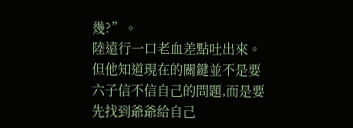幾?”。
陸遠行一口老血差點吐出來。但他知道現在的關鍵並不是要六子信不信自己的問題,而是要先找到爺爺給自己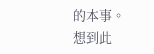的本事。
想到此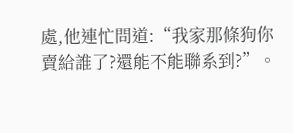處,他連忙問道:“我家那條狗你賣給誰了?還能不能聯系到?”。